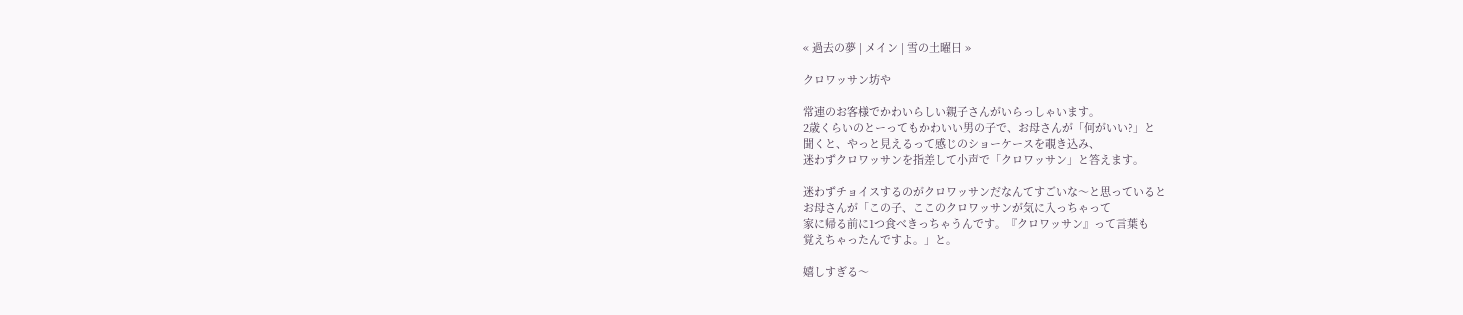« 過去の夢 | メイン | 雪の土曜日 »

クロワッサン坊や

常連のお客様でかわいらしい親子さんがいらっしゃいます。
2歳くらいのとーってもかわいい男の子で、お母さんが「何がいい?」と
聞くと、やっと見えるって感じのショーケースを覗き込み、
迷わずクロワッサンを指差して小声で「クロワッサン」と答えます。

迷わずチョイスするのがクロワッサンだなんてすごいな〜と思っていると
お母さんが「この子、ここのクロワッサンが気に入っちゃって
家に帰る前に1つ食べきっちゃうんです。『クロワッサン』って言葉も
覚えちゃったんですよ。」と。

嬉しすぎる〜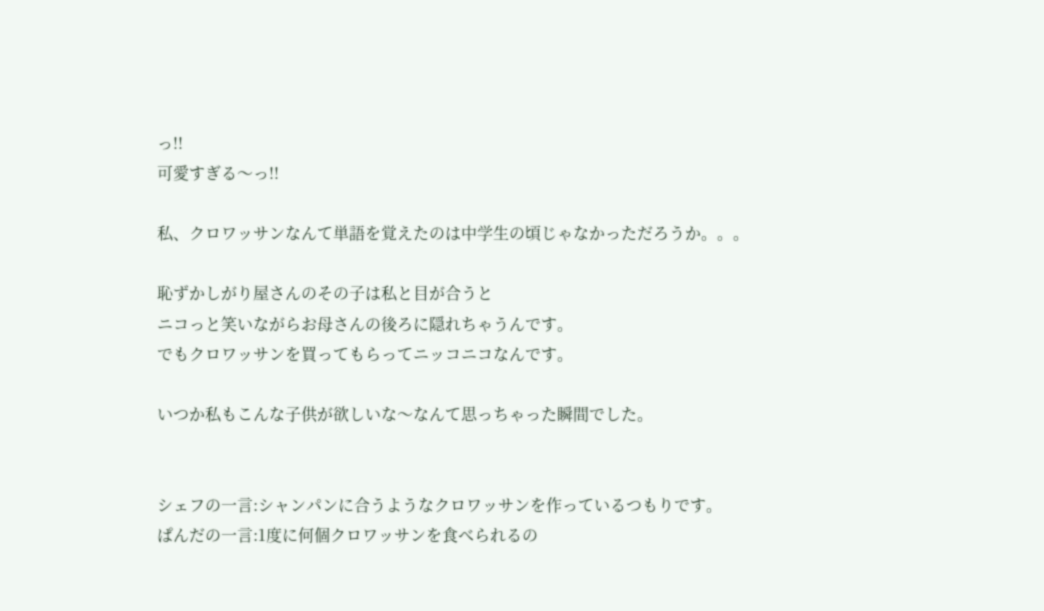っ!!
可愛すぎる〜っ!!

私、クロワッサンなんて単語を覚えたのは中学生の頃じゃなかっただろうか。。。

恥ずかしがり屋さんのその子は私と目が合うと
ニコっと笑いながらお母さんの後ろに隠れちゃうんです。
でもクロワッサンを買ってもらってニッコニコなんです。

いつか私もこんな子供が欲しいな〜なんて思っちゃった瞬間でした。


シェフの一言:シャンパンに合うようなクロワッサンを作っているつもりです。
ぱんだの一言:1度に何個クロワッサンを食べられるの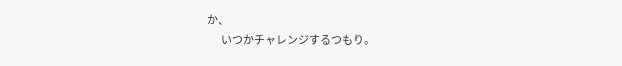か、
       いつかチャレンジするつもり。